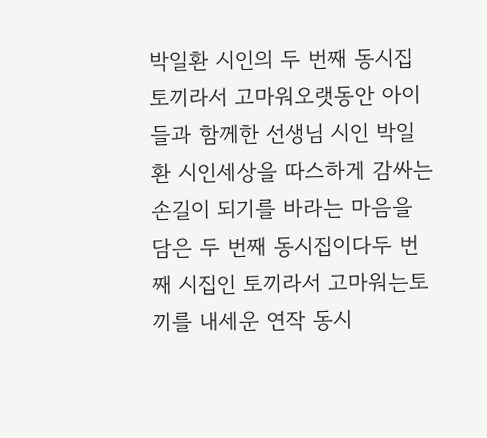박일환 시인의 두 번째 동시집 토끼라서 고마워오랫동안 아이들과 함께한 선생님 시인 박일환 시인세상을 따스하게 감싸는 손길이 되기를 바라는 마음을 담은 두 번째 동시집이다두 번째 시집인 토끼라서 고마워는토끼를 내세운 연작 동시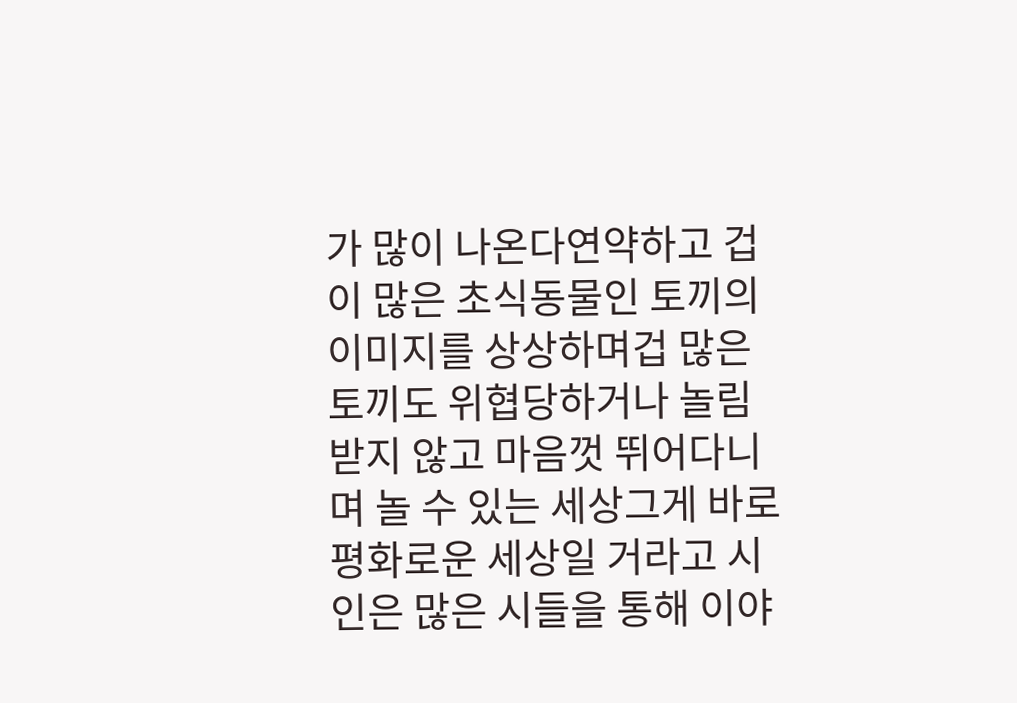가 많이 나온다연약하고 겁이 많은 초식동물인 토끼의 이미지를 상상하며겁 많은 토끼도 위협당하거나 놀림 받지 않고 마음껏 뛰어다니며 놀 수 있는 세상그게 바로 평화로운 세상일 거라고 시인은 많은 시들을 통해 이야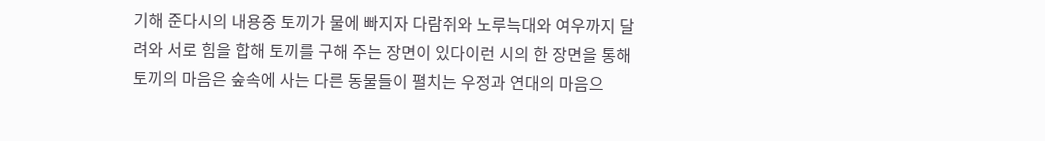기해 준다시의 내용중 토끼가 물에 빠지자 다람쥐와 노루늑대와 여우까지 달려와 서로 힘을 합해 토끼를 구해 주는 장면이 있다이런 시의 한 장면을 통해토끼의 마음은 숲속에 사는 다른 동물들이 펼치는 우정과 연대의 마음으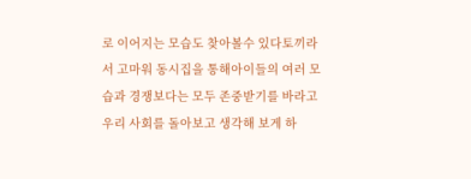로 이어지는 모습도 찾아볼수 있다토끼라서 고마워 동시집을 통해아이들의 여러 모습과 경쟁보다는 모두 존중받기를 바라고우리 사회를 돌아보고 생각해 보게 하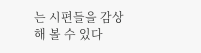는 시편들을 감상해 볼 수 있다